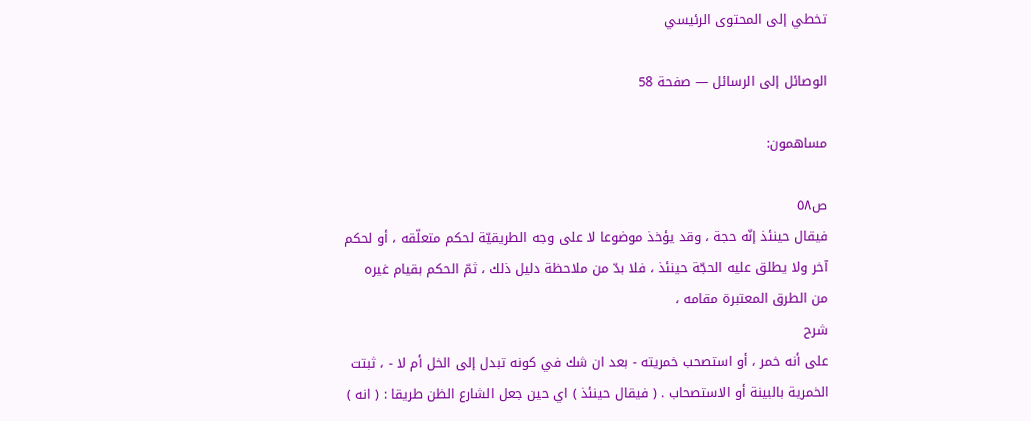تخطي إلى المحتوى الرئيسي

الوصائل إلى الرسائل — صفحة 58

مساهمون:

ص٥٨
فيقال حينئذ إنّه حجة ، وقد يؤخذ موضوعا لا على وجه الطريقيّة لحكم متعلّقه ، أو لحكم آخر ولا يطلق عليه الحجّة حينئذ ، فلا بدّ من ملاحظة دليل ذلك ، ثمّ الحكم بقيام غيره من الطرق المعتبرة مقامه ،
شرح
على أنه خمر ، أو استصحب خمريته - بعد ان شك في كونه تبدل إلى الخل أم لا - ، ثبتت الخمرية بالبينة أو الاستصحاب . ( فيقال حينئذ ) اي حين جعل الشارع الظن طريقا : ( انه )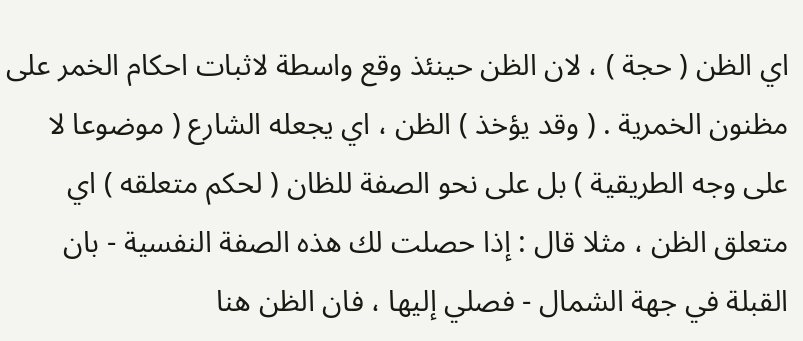اي الظن ( حجة ) ، لان الظن حينئذ وقع واسطة لاثبات احكام الخمر على مظنون الخمرية . ( وقد يؤخذ ) الظن ، اي يجعله الشارع ( موضوعا لا على وجه الطريقية ) بل على نحو الصفة للظان ( لحكم متعلقه ) اي متعلق الظن ، مثلا قال : إذا حصلت لك هذه الصفة النفسية - بان القبلة في جهة الشمال - فصلي إليها ، فان الظن هنا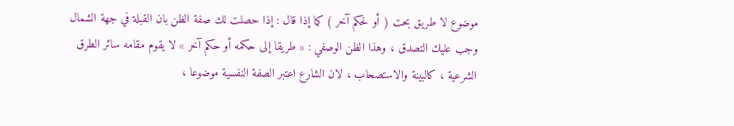موضوع لا طريق بحت ( أو لحكم آخر ) كما إذا قال : إذا حصلت لك صفة الظن بان القبلة في جهة الشمال وجب عليك التصدق ، وهذا الظن الوصفي : « طريقا إلى حكمه أو حكم آخر » لا يقوم مقامه سائر الطرق الشرعية ، كالبينة والاستصحاب ، لان الشارع اعتبر الصفة النفسية موضوعا ،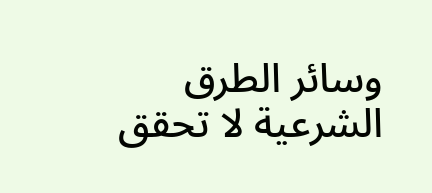وسائر الطرق الشرعية لا تحقق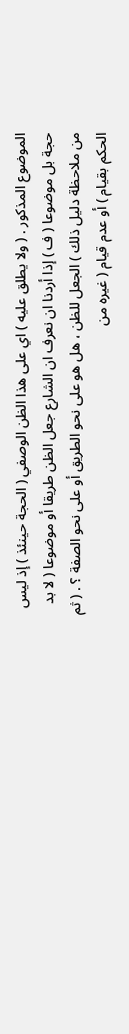الموضوع المذكور . ( ولا يطلق عليه ) اي على هذا الظن الوصفي ( الحجة حينئذ ) إذ ليس حجة بل موضوعا ( ف ) إذا أردنا ان نعرف ان الشارع جعل الظن طريقا أو موضوعا ( لا بد من ملاحظة دليل ذلك ) الجعل للظن ، هل هو على نحو الطريق أو على نحو الصفة ؟ . ( ثم الحكم بقيام ) أو عدم قيام ( غيره من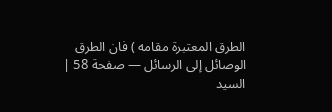الطرق المعتبرة مقامه ) فان الطرق
الوصائل إلى الرسائل — صفحة 58 | السيد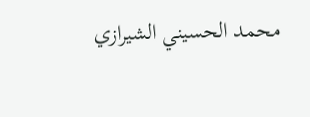محمد الحسيني الشيرازي